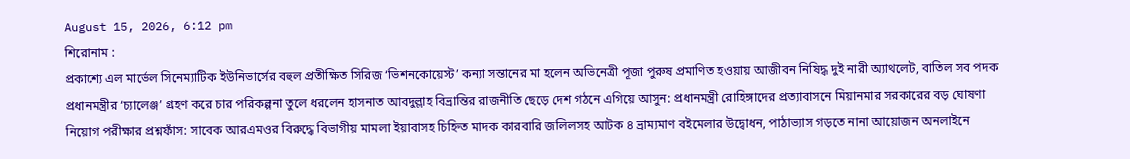August 15, 2026, 6:12 pm
শিরোনাম :
প্রকাশ্যে এল মার্ভেল সিনেম্যাটিক ইউনিভার্সের বহুল প্রতীক্ষিত সিরিজ ‘ভিশনকোয়েস্ট’ কন্যা সন্তানের মা হলেন অভিনেত্রী পূজা পুরুষ প্রমাণিত হওয়ায় আজীবন নিষিদ্ধ দুই নারী অ্যাথলেট, বাতিল সব পদক প্রধানমন্ত্রীর ‘চ্যালেঞ্জ’ গ্রহণ করে চার পরিকল্পনা তুলে ধরলেন হাসনাত আবদুল্লাহ বিভ্রান্তির রাজনীতি ছেড়ে দেশ গঠনে এগিয়ে আসুন: প্রধানমন্ত্রী রোহিঙ্গাদের প্রত্যাবাসনে মিয়ানমার সরকারের বড় ঘোষণা নিয়োগ পরীক্ষার প্রশ্নফাঁস: সাবেক আরএমওর বিরুদ্ধে বিভাগীয় মামলা ইয়াবাসহ চিহ্নিত মাদক কারবারি জলিলসহ আটক ৪ ভ্রাম্যমাণ বইমেলার উদ্বোধন, পাঠাভ্যাস গড়তে নানা আয়োজন অনলাইনে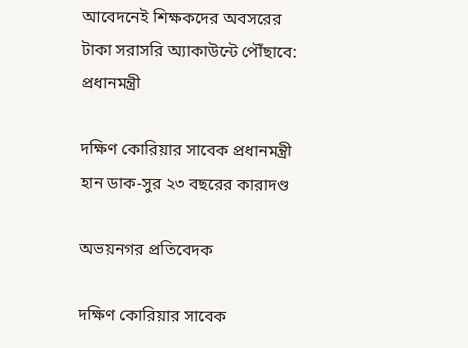আবেদনেই শিক্ষকদের অবসরের টাকা সরাসরি অ্যাকাউন্টে পৌঁছাবে: প্রধানমন্ত্রী

দক্ষিণ কোরিয়ার সাবেক প্রধানমন্ত্রী হান ডাক-সুর ২৩ বছরের কারাদণ্ড

অভয়নগর প্রতিবেদক

দক্ষিণ কোরিয়ার সাবেক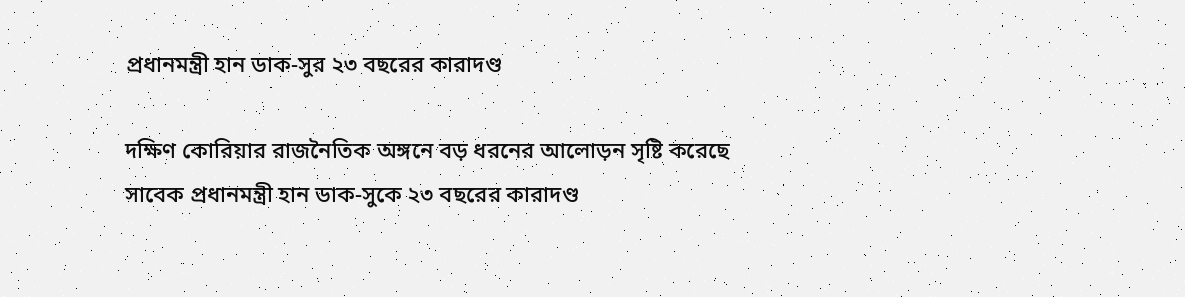প্রধানমন্ত্রী হান ডাক-সুর ২৩ বছরের কারাদণ্ড

দক্ষিণ কোরিয়ার রাজনৈতিক অঙ্গনে বড় ধরনের আলোড়ন সৃষ্টি করেছে সাবেক প্রধানমন্ত্রী হান ডাক-সুকে ২৩ বছরের কারাদণ্ড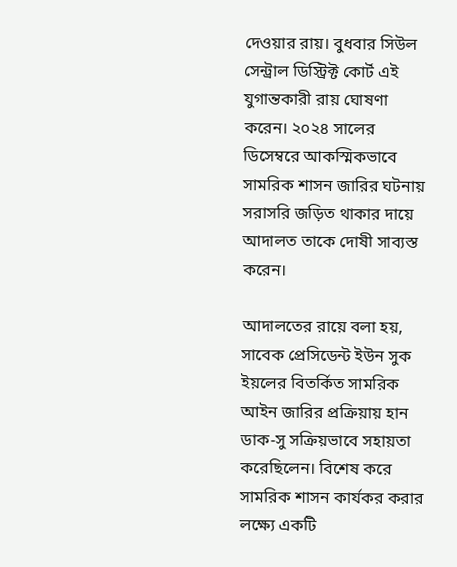দেওয়ার রায়। বুধবার সিউল সেন্ট্রাল ডিস্ট্রিক্ট কোর্ট এই যুগান্তকারী রায় ঘোষণা করেন। ২০২৪ সালের ডিসেম্বরে আকস্মিকভাবে সামরিক শাসন জারির ঘটনায় সরাসরি জড়িত থাকার দায়ে আদালত তাকে দোষী সাব্যস্ত করেন।

আদালতের রায়ে বলা হয়, সাবেক প্রেসিডেন্ট ইউন সুক ইয়লের বিতর্কিত সামরিক আইন জারির প্রক্রিয়ায় হান ডাক-সু সক্রিয়ভাবে সহায়তা করেছিলেন। বিশেষ করে সামরিক শাসন কার্যকর করার লক্ষ্যে একটি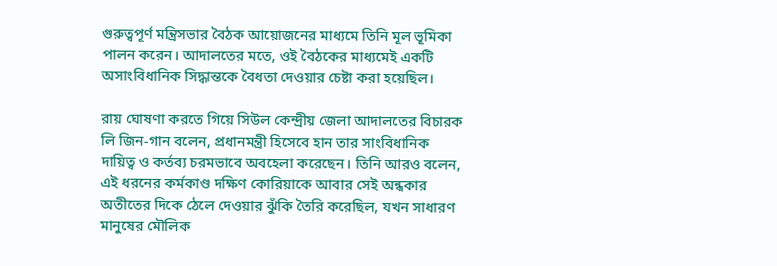গুরুত্বপূর্ণ মন্ত্রিসভার বৈঠক আয়োজনের মাধ্যমে তিনি মূল ভূমিকা পালন করেন। আদালতের মতে, ওই বৈঠকের মাধ্যমেই একটি অসাংবিধানিক সিদ্ধান্তকে বৈধতা দেওয়ার চেষ্টা করা হয়েছিল।

রায় ঘোষণা করতে গিয়ে সিউল কেন্দ্রীয় জেলা আদালতের বিচারক লি জিন-গান বলেন, প্রধানমন্ত্রী হিসেবে হান তার সাংবিধানিক দায়িত্ব ও কর্তব্য চরমভাবে অবহেলা করেছেন। তিনি আরও বলেন, এই ধরনের কর্মকাণ্ড দক্ষিণ কোরিয়াকে আবার সেই অন্ধকার অতীতের দিকে ঠেলে দেওয়ার ঝুঁকি তৈরি করেছিল, যখন সাধারণ মানুষের মৌলিক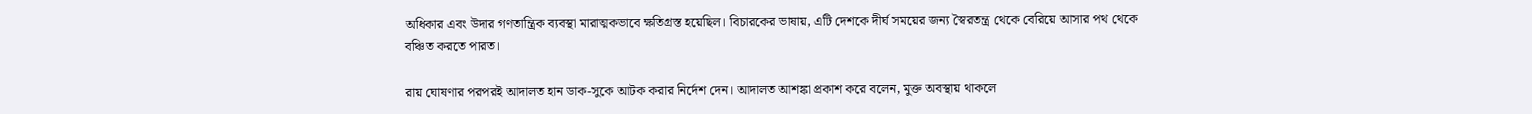অধিকার এবং উদার গণতান্ত্রিক ব্যবস্থা মারাত্মকভাবে ক্ষতিগ্রস্ত হয়েছিল। বিচারকের ভাষায়, এটি দেশকে দীর্ঘ সময়ের জন্য স্বৈরতন্ত্র থেকে বেরিয়ে আসার পথ থেকে বঞ্চিত করতে পারত।

রায় ঘোষণার পরপরই আদালত হান ডাক-সুকে আটক করার নির্দেশ দেন। আদালত আশঙ্কা প্রকাশ করে বলেন, মুক্ত অবস্থায় থাকলে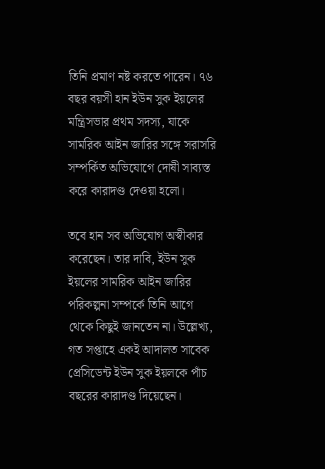তিনি প্রমাণ নষ্ট করতে পারেন। ৭৬ বছর বয়সী হান ইউন সুক ইয়লের মন্ত্রিসভার প্রথম সদস্য, যাকে সামরিক আইন জারির সঙ্গে সরাসরি সম্পর্কিত অভিযোগে দোষী সাব্যস্ত করে কারাদণ্ড দেওয়া হলো।

তবে হান সব অভিযোগ অস্বীকার করেছেন। তার দাবি, ইউন সুক ইয়লের সামরিক আইন জারির পরিকল্পনা সম্পর্কে তিনি আগে থেকে কিছুই জানতেন না। উল্লেখ্য, গত সপ্তাহে একই আদালত সাবেক প্রেসিডেন্ট ইউন সুক ইয়লকে পাঁচ বছরের কারাদণ্ড দিয়েছেন।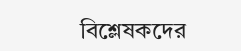বিশ্লেষকদের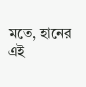মতে, হানের এই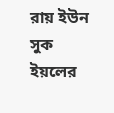রায় ইউন সুক ইয়লের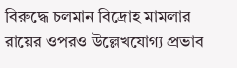বিরুদ্ধে চলমান বিদ্রোহ মামলার রায়ের ওপরও উল্লেখযোগ্য প্রভাব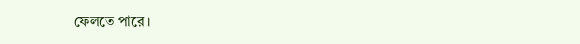ফেলতে পারে।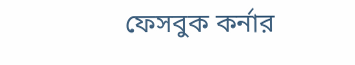ফেসবুক কর্নার